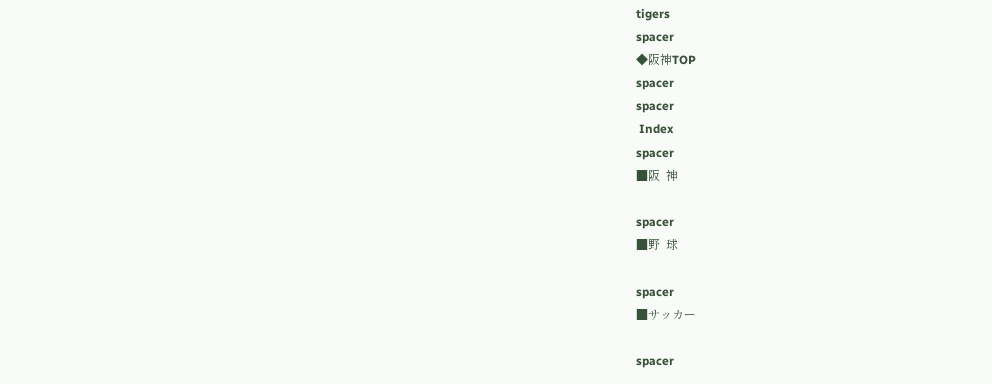tigers
spacer
◆阪神TOP
spacer
spacer
 Index
spacer
■阪  神

spacer
■野  球

spacer
■サッカー

spacer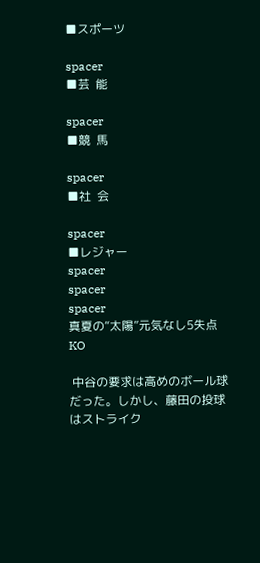■スポーツ

spacer
■芸  能

spacer
■競  馬

spacer
■社  会

spacer
■レジャー
spacer
spacer
spacer
真夏の“太陽”元気なし5失点KO

 中谷の要求は高めのボール球だった。しかし、藤田の投球はストライク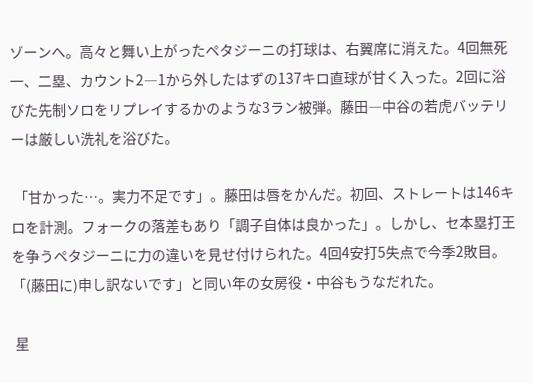ゾーンへ。高々と舞い上がったペタジーニの打球は、右翼席に消えた。4回無死一、二塁、カウント2―1から外したはずの137キロ直球が甘く入った。2回に浴びた先制ソロをリプレイするかのような3ラン被弾。藤田―中谷の若虎バッテリーは厳しい洗礼を浴びた。

 「甘かった…。実力不足です」。藤田は唇をかんだ。初回、ストレートは146キロを計測。フォークの落差もあり「調子自体は良かった」。しかし、セ本塁打王を争うペタジーニに力の違いを見せ付けられた。4回4安打5失点で今季2敗目。「(藤田に)申し訳ないです」と同い年の女房役・中谷もうなだれた。

 星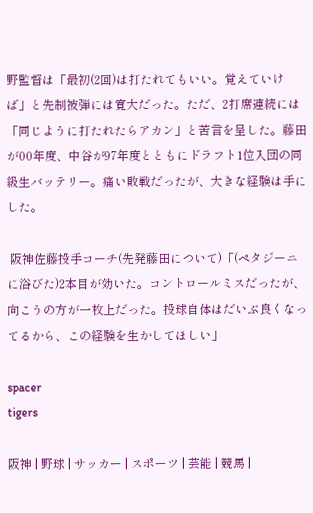野監督は「最初(2回)は打たれてもいい。覚えていけば」と先制被弾には寛大だった。ただ、2打席連続には「同じように打たれたらアカン」と苦言を呈した。藤田が00年度、中谷が97年度とともにドラフト1位入団の同級生バッテリー。痛い敗戦だったが、大きな経験は手にした。

 阪神佐藤投手コーチ(先発藤田について)「(ペタジーニに浴びた)2本目が効いた。コントロールミスだったが、向こうの方が一枚上だった。投球自体はだいぶ良くなってるから、この経験を生かしてほしい」

spacer
tigers

阪神 | 野球 | サッカー | スポーツ | 芸能 | 競馬 |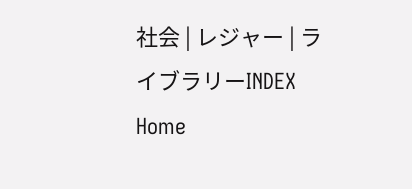社会 | レジャー | ライブラリーINDEX
Home